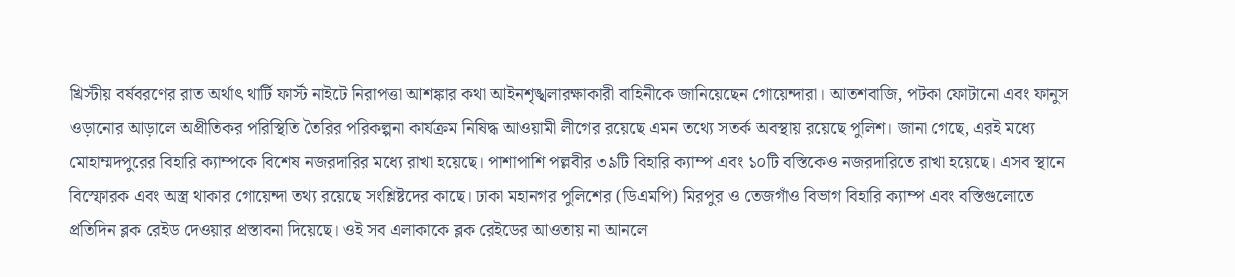খ্রিস্টীয় বর্ষবরণের রাত অর্থাৎ থার্টি ফার্স্ট নাইটে নিরাপত্তা আশঙ্কার কথা আইনশৃঙ্খলারক্ষাকারী বাহিনীকে জানিয়েছেন গোয়েন্দারা। আতশবাজি, পটকা ফোটানো এবং ফানুস ওড়ানোর আড়ালে অপ্রীতিকর পরিস্থিতি তৈরির পরিকল্পনা কার্যক্রম নিষিদ্ধ আওয়ামী লীগের রয়েছে এমন তথ্যে সতর্ক অবস্থায় রয়েছে পুলিশ। জানা গেছে, এরই মধ্যে মোহাম্মদপুরের বিহারি ক্যাম্পকে বিশেষ নজরদারির মধ্যে রাখা হয়েছে। পাশাপাশি পল্লবীর ৩৯টি বিহারি ক্যাম্প এবং ১০টি বস্তিকেও নজরদারিতে রাখা হয়েছে। এসব স্থানে বিস্ফোরক এবং অস্ত্র থাকার গোয়েন্দা তথ্য রয়েছে সংশ্লিষ্টদের কাছে। ঢাকা মহানগর পুলিশের (ডিএমপি) মিরপুর ও তেজগাঁও বিভাগ বিহারি ক্যাম্প এবং বস্তিগুলোতে প্রতিদিন ব্লক রেইড দেওয়ার প্রস্তাবনা দিয়েছে। ওই সব এলাকাকে ব্লক রেইডের আওতায় না আনলে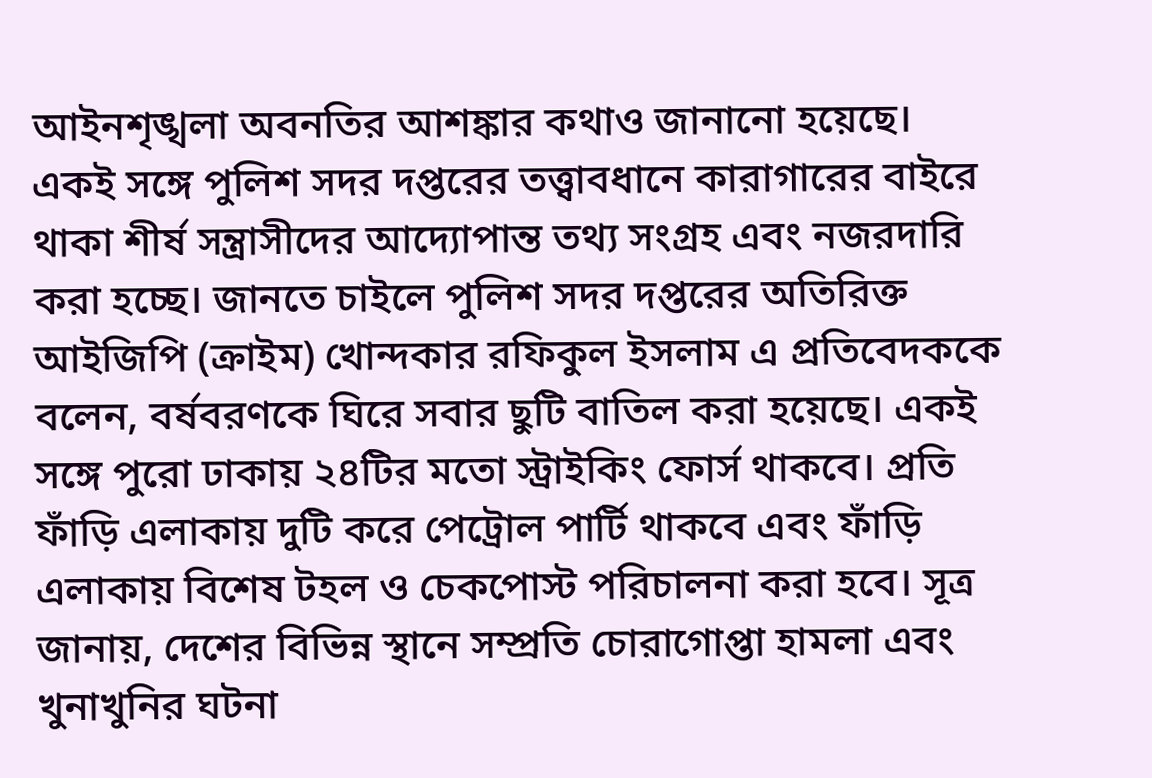আইনশৃঙ্খলা অবনতির আশঙ্কার কথাও জানানো হয়েছে। একই সঙ্গে পুলিশ সদর দপ্তরের তত্ত্বাবধানে কারাগারের বাইরে থাকা শীর্ষ সন্ত্রাসীদের আদ্যোপান্ত তথ্য সংগ্রহ এবং নজরদারি করা হচ্ছে। জানতে চাইলে পুলিশ সদর দপ্তরের অতিরিক্ত আইজিপি (ক্রাইম) খোন্দকার রফিকুল ইসলাম এ প্রতিবেদককে বলেন, বর্ষবরণকে ঘিরে সবার ছুটি বাতিল করা হয়েছে। একই সঙ্গে পুরো ঢাকায় ২৪টির মতো স্ট্রাইকিং ফোর্স থাকবে। প্রতি ফাঁড়ি এলাকায় দুটি করে পেট্রোল পার্টি থাকবে এবং ফাঁড়ি এলাকায় বিশেষ টহল ও চেকপোস্ট পরিচালনা করা হবে। সূত্র জানায়, দেশের বিভিন্ন স্থানে সম্প্রতি চোরাগোপ্তা হামলা এবং খুনাখুনির ঘটনা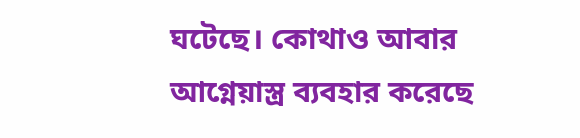ঘটেছে। কোথাও আবার আগ্নেয়াস্ত্র ব্যবহার করেছে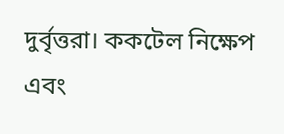দুর্বৃত্তরা। ককটেল নিক্ষেপ এবং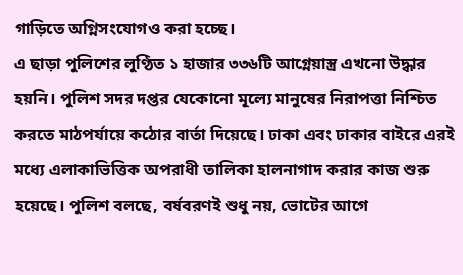গাড়িতে অগ্নিসংযোগও করা হচ্ছে।
এ ছাড়া পুলিশের লুণ্ঠিত ১ হাজার ৩৩৬টি আগ্নেয়াস্ত্র এখনো উদ্ধার হয়নি। পুলিশ সদর দপ্তর যেকোনো মূল্যে মানুষের নিরাপত্তা নিশ্চিত করতে মাঠপর্যায়ে কঠোর বার্তা দিয়েছে। ঢাকা এবং ঢাকার বাইরে এরই মধ্যে এলাকাভিত্তিক অপরাধী তালিকা হালনাগাদ করার কাজ শুরু হয়েছে। পুলিশ বলছে, বর্ষবরণই শুধু নয়, ভোটের আগে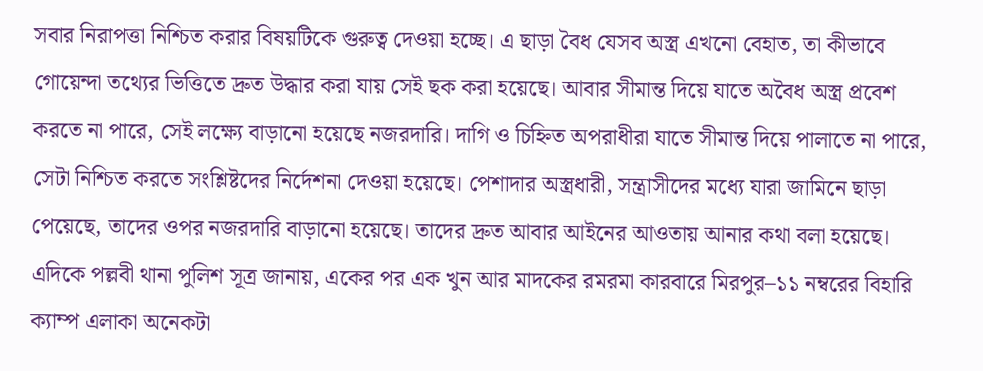সবার নিরাপত্তা নিশ্চিত করার বিষয়টিকে গুরুত্ব দেওয়া হচ্ছে। এ ছাড়া বৈধ যেসব অস্ত্র এখনো বেহাত, তা কীভাবে গোয়েন্দা তথ্যের ভিত্তিতে দ্রুত উদ্ধার করা যায় সেই ছক করা হয়েছে। আবার সীমান্ত দিয়ে যাতে অবৈধ অস্ত্র প্রবেশ করতে না পারে, সেই লক্ষ্যে বাড়ানো হয়েছে নজরদারি। দাগি ও চিহ্নিত অপরাধীরা যাতে সীমান্ত দিয়ে পালাতে না পারে, সেটা নিশ্চিত করতে সংশ্লিষ্টদের নির্দেশনা দেওয়া হয়েছে। পেশাদার অস্ত্রধারী, সন্ত্রাসীদের মধ্যে যারা জামিনে ছাড়া পেয়েছে, তাদের ওপর নজরদারি বাড়ানো হয়েছে। তাদের দ্রুত আবার আইনের আওতায় আনার কথা বলা হয়েছে। এদিকে পল্লবী থানা পুলিশ সূত্র জানায়, একের পর এক খুন আর মাদকের রমরমা কারবারে মিরপুর–১১ নম্বরের বিহারি ক্যাম্প এলাকা অনেকটা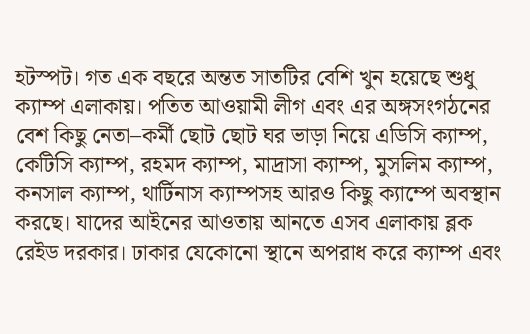হটস্পট। গত এক বছরে অন্তত সাতটির বেশি খুন হয়েছে শুধু ক্যাম্প এলাকায়। পতিত আওয়ামী লীগ এবং এর অঙ্গসংগঠনের বেশ কিছু নেতা–কর্মী ছোট ছোট ঘর ভাড়া নিয়ে এডিসি ক্যাম্প, কেটিসি ক্যাম্প, রহমদ ক্যাম্প, মাদ্রাসা ক্যাম্প, মুসলিম ক্যাম্প, কনসাল ক্যাম্প, থার্টিনাস ক্যাম্পসহ আরও কিছু ক্যাম্পে অবস্থান করছে। যাদের আইনের আওতায় আনতে এসব এলাকায় ব্লক রেইড দরকার। ঢাকার যেকোনো স্থানে অপরাধ করে ক্যাম্প এবং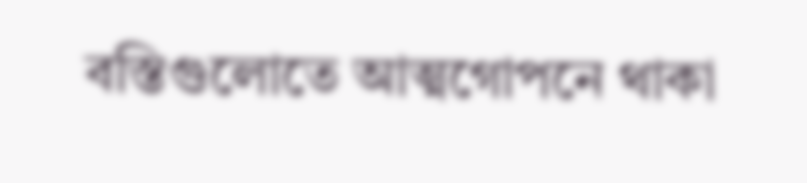বস্তিগুলোতে আত্মগোপনে থাকা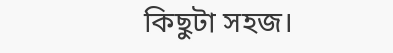কিছুটা সহজ।